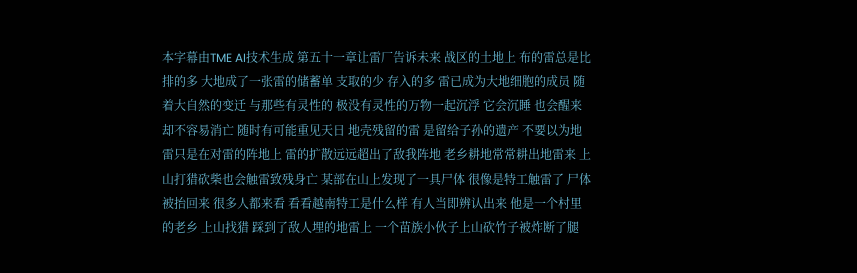本字幕由TME AI技术生成 第五十一章让雷厂告诉未来 战区的土地上 布的雷总是比排的多 大地成了一张雷的储蓄单 支取的少 存入的多 雷已成为大地细胞的成员 随着大自然的变迁 与那些有灵性的 极没有灵性的万物一起沉浮 它会沉睡 也会醒来 却不容易消亡 随时有可能重见天日 地壳残留的雷 是留给子孙的遗产 不要以为地雷只是在对雷的阵地上 雷的扩散远远超出了敌我阵地 老乡耕地常常耕出地雷来 上山打猎砍柴也会触雷致残身亡 某部在山上发现了一具尸体 很像是特工触雷了 尸体被抬回来 很多人都来看 看看越南特工是什么样 有人当即辨认出来 他是一个村里的老乡 上山找猎 踩到了敌人埋的地雷上 一个苗族小伙子上山砍竹子被炸断了腿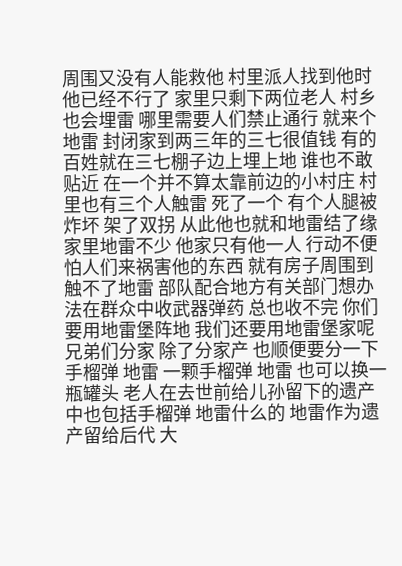周围又没有人能救他 村里派人找到他时 他已经不行了 家里只剩下两位老人 村乡也会埋雷 哪里需要人们禁止通行 就来个地雷 封闭家到两三年的三七很值钱 有的百姓就在三七棚子边上埋上地 谁也不敢贴近 在一个并不算太靠前边的小村庄 村里也有三个人触雷 死了一个 有个人腿被炸坏 架了双拐 从此他也就和地雷结了缘 家里地雷不少 他家只有他一人 行动不便 怕人们来祸害他的东西 就有房子周围到触不了地雷 部队配合地方有关部门想办法在群众中收武器弹药 总也收不完 你们要用地雷堡阵地 我们还要用地雷堡家呢 兄弟们分家 除了分家产 也顺便要分一下手榴弹 地雷 一颗手榴弹 地雷 也可以换一瓶罐头 老人在去世前给儿孙留下的遗产中也包括手榴弹 地雷什么的 地雷作为遗产留给后代 大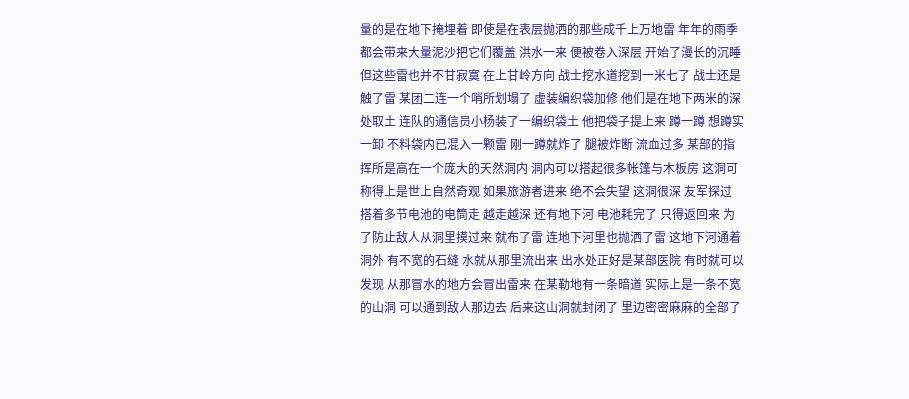量的是在地下掩埋着 即使是在表层抛洒的那些成千上万地雷 年年的雨季都会带来大量泥沙把它们覆盖 洪水一来 便被卷入深层 开始了漫长的沉睡 但这些雷也并不甘寂寞 在上甘岭方向 战士挖水道挖到一米七了 战士还是触了雷 某团二连一个哨所划塌了 虚装编织袋加修 他们是在地下两米的深处取土 连队的通信员小杨装了一编织袋土 他把袋子提上来 蹲一蹲 想蹲实一卸 不料袋内已混入一颗雷 刚一蹲就炸了 腿被炸断 流血过多 某部的指挥所是高在一个庞大的天然洞内 洞内可以搭起很多帐篷与木板房 这洞可称得上是世上自然奇观 如果旅游者进来 绝不会失望 这洞很深 友军探过 搭着多节电池的电筒走 越走越深 还有地下河 电池耗完了 只得返回来 为了防止敌人从洞里摸过来 就布了雷 连地下河里也抛洒了雷 这地下河通着洞外 有不宽的石缝 水就从那里流出来 出水处正好是某部医院 有时就可以发现 从那冒水的地方会冒出雷来 在某勒地有一条暗道 实际上是一条不宽的山洞 可以通到敌人那边去 后来这山洞就封闭了 里边密密麻麻的全部了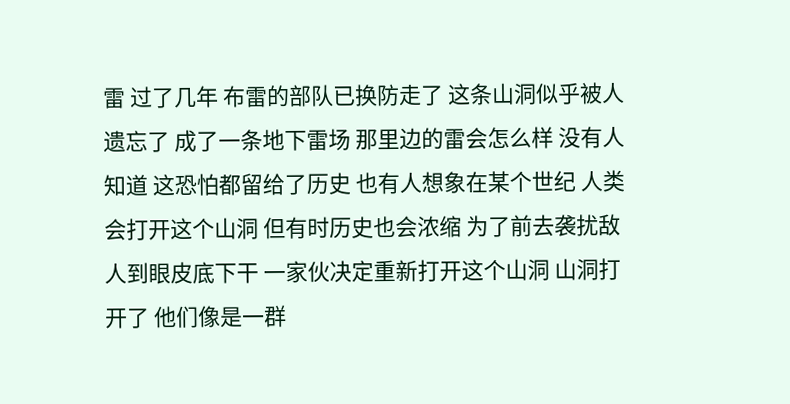雷 过了几年 布雷的部队已换防走了 这条山洞似乎被人遗忘了 成了一条地下雷场 那里边的雷会怎么样 没有人知道 这恐怕都留给了历史 也有人想象在某个世纪 人类会打开这个山洞 但有时历史也会浓缩 为了前去袭扰敌人到眼皮底下干 一家伙决定重新打开这个山洞 山洞打开了 他们像是一群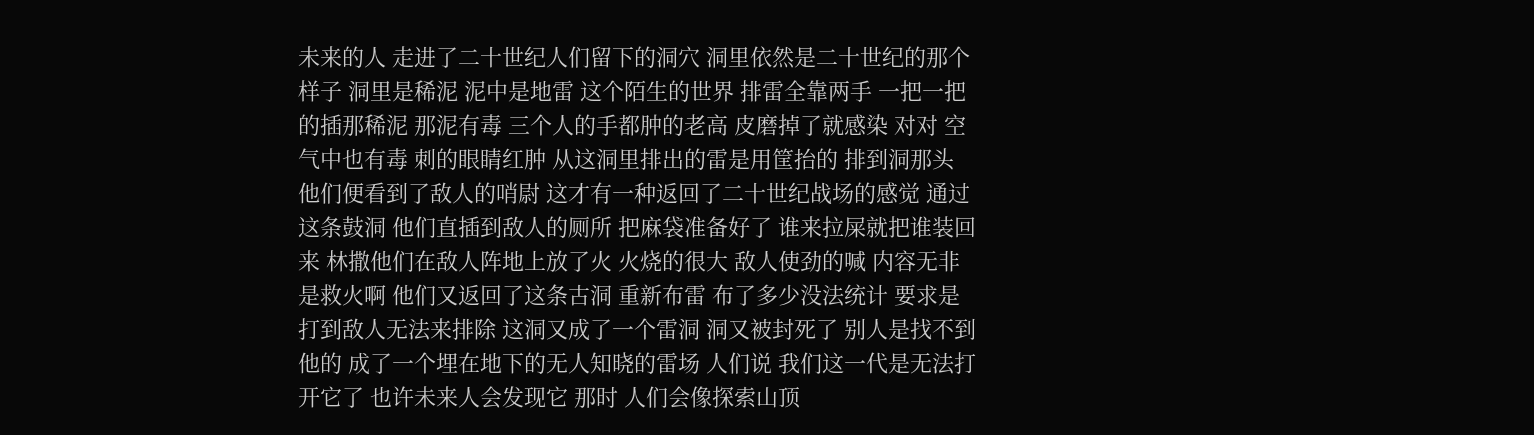未来的人 走进了二十世纪人们留下的洞穴 洞里依然是二十世纪的那个样子 洞里是稀泥 泥中是地雷 这个陌生的世界 排雷全靠两手 一把一把的插那稀泥 那泥有毒 三个人的手都肿的老高 皮磨掉了就感染 对对 空气中也有毒 刺的眼睛红肿 从这洞里排出的雷是用筐抬的 排到洞那头 他们便看到了敌人的哨尉 这才有一种返回了二十世纪战场的感觉 通过这条鼓洞 他们直插到敌人的厕所 把麻袋准备好了 谁来拉屎就把谁装回来 林撒他们在敌人阵地上放了火 火烧的很大 敌人使劲的喊 内容无非是救火啊 他们又返回了这条古洞 重新布雷 布了多少没法统计 要求是打到敌人无法来排除 这洞又成了一个雷洞 洞又被封死了 别人是找不到他的 成了一个埋在地下的无人知晓的雷场 人们说 我们这一代是无法打开它了 也许未来人会发现它 那时 人们会像探索山顶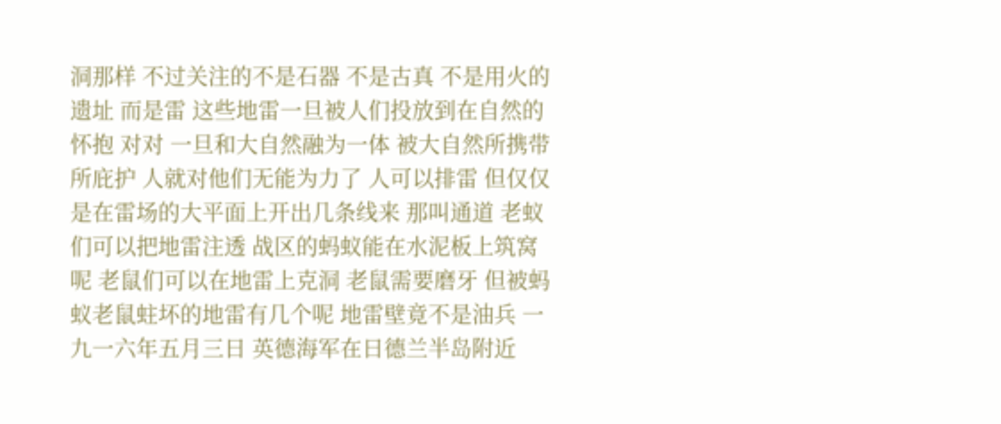洞那样 不过关注的不是石器 不是古真 不是用火的遗址 而是雷 这些地雷一旦被人们投放到在自然的怀抱 对对 一旦和大自然融为一体 被大自然所携带 所庇护 人就对他们无能为力了 人可以排雷 但仅仅是在雷场的大平面上开出几条线来 那叫通道 老蚁们可以把地雷注透 战区的蚂蚁能在水泥板上筑窝呢 老鼠们可以在地雷上克洞 老鼠需要磨牙 但被蚂蚁老鼠蛀坏的地雷有几个呢 地雷壁竟不是油兵 一九一六年五月三日 英德海军在日德兰半岛附近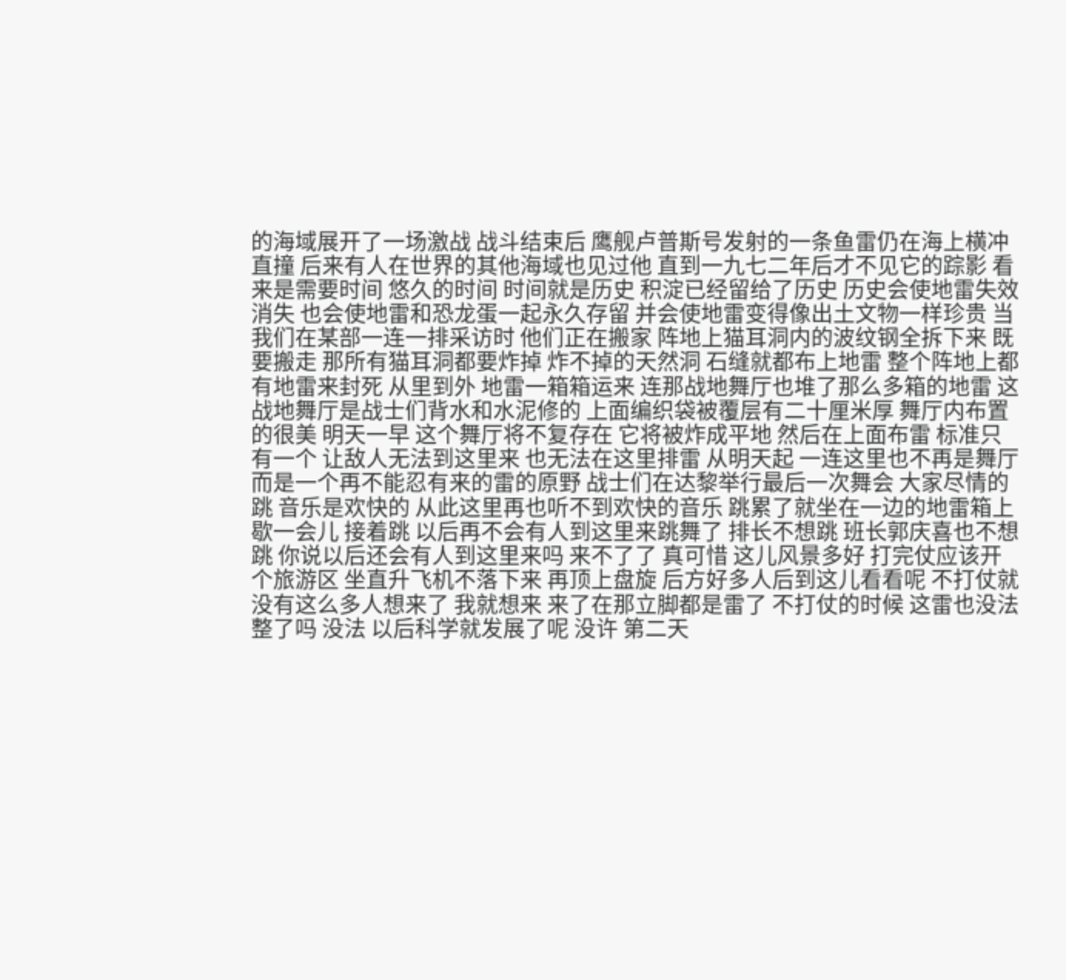的海域展开了一场激战 战斗结束后 鹰舰卢普斯号发射的一条鱼雷仍在海上横冲直撞 后来有人在世界的其他海域也见过他 直到一九七二年后才不见它的踪影 看来是需要时间 悠久的时间 时间就是历史 积淀已经留给了历史 历史会使地雷失效消失 也会使地雷和恐龙蛋一起永久存留 并会使地雷变得像出土文物一样珍贵 当我们在某部一连一排采访时 他们正在搬家 阵地上猫耳洞内的波纹钢全拆下来 既要搬走 那所有猫耳洞都要炸掉 炸不掉的天然洞 石缝就都布上地雷 整个阵地上都有地雷来封死 从里到外 地雷一箱箱运来 连那战地舞厅也堆了那么多箱的地雷 这战地舞厅是战士们背水和水泥修的 上面编织袋被覆层有二十厘米厚 舞厅内布置的很美 明天一早 这个舞厅将不复存在 它将被炸成平地 然后在上面布雷 标准只有一个 让敌人无法到这里来 也无法在这里排雷 从明天起 一连这里也不再是舞厅 而是一个再不能忍有来的雷的原野 战士们在达黎举行最后一次舞会 大家尽情的跳 音乐是欢快的 从此这里再也听不到欢快的音乐 跳累了就坐在一边的地雷箱上歇一会儿 接着跳 以后再不会有人到这里来跳舞了 排长不想跳 班长郭庆喜也不想跳 你说以后还会有人到这里来吗 来不了了 真可惜 这儿风景多好 打完仗应该开个旅游区 坐直升飞机不落下来 再顶上盘旋 后方好多人后到这儿看看呢 不打仗就没有这么多人想来了 我就想来 来了在那立脚都是雷了 不打仗的时候 这雷也没法整了吗 没法 以后科学就发展了呢 没许 第二天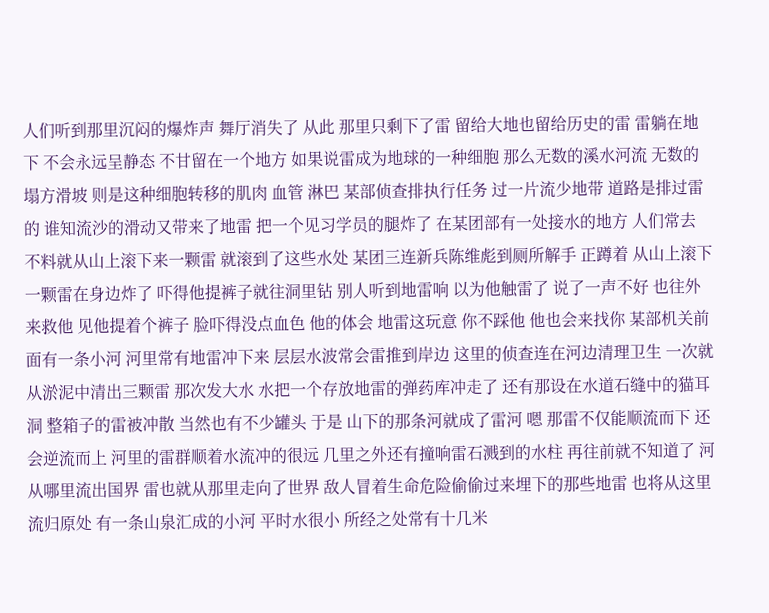人们听到那里沉闷的爆炸声 舞厅消失了 从此 那里只剩下了雷 留给大地也留给历史的雷 雷躺在地下 不会永远呈静态 不甘留在一个地方 如果说雷成为地球的一种细胞 那么无数的溪水河流 无数的塌方滑坡 则是这种细胞转移的肌肉 血管 淋巴 某部侦查排执行任务 过一片流少地带 道路是排过雷的 谁知流沙的滑动又带来了地雷 把一个见习学员的腿炸了 在某团部有一处接水的地方 人们常去 不料就从山上滚下来一颗雷 就滚到了这些水处 某团三连新兵陈维彪到厕所解手 正蹲着 从山上滚下一颗雷在身边炸了 吓得他提裤子就往洞里钻 别人听到地雷响 以为他触雷了 说了一声不好 也往外来救他 见他提着个裤子 脸吓得没点血色 他的体会 地雷这玩意 你不踩他 他也会来找你 某部机关前面有一条小河 河里常有地雷冲下来 层层水波常会雷推到岸边 这里的侦查连在河边清理卫生 一次就从淤泥中清出三颗雷 那次发大水 水把一个存放地雷的弹药库冲走了 还有那设在水道石缝中的猫耳洞 整箱子的雷被冲散 当然也有不少罐头 于是 山下的那条河就成了雷河 嗯 那雷不仅能顺流而下 还会逆流而上 河里的雷群顺着水流冲的很远 几里之外还有撞响雷石溅到的水柱 再往前就不知道了 河从哪里流出国界 雷也就从那里走向了世界 敌人冒着生命危险偷偷过来埋下的那些地雷 也将从这里流归原处 有一条山泉汇成的小河 平时水很小 所经之处常有十几米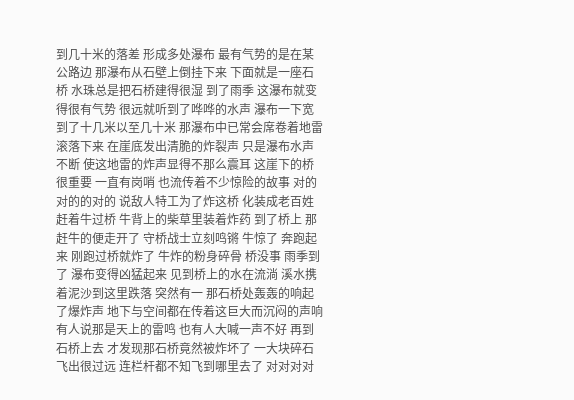到几十米的落差 形成多处瀑布 最有气势的是在某公路边 那瀑布从石壁上倒挂下来 下面就是一座石桥 水珠总是把石桥建得很湿 到了雨季 这瀑布就变得很有气势 很远就听到了哗哗的水声 瀑布一下宽到了十几米以至几十米 那瀑布中已常会席卷着地雷滚落下来 在崖底发出清脆的炸裂声 只是瀑布水声不断 使这地雷的炸声显得不那么震耳 这崖下的桥很重要 一直有岗哨 也流传着不少惊险的故事 对的对的的对的 说敌人特工为了炸这桥 化装成老百姓 赶着牛过桥 牛背上的柴草里装着炸药 到了桥上 那赶牛的便走开了 守桥战士立刻鸣锵 牛惊了 奔跑起来 刚跑过桥就炸了 牛炸的粉身碎骨 桥没事 雨季到了 瀑布变得凶猛起来 见到桥上的水在流淌 溪水携着泥沙到这里跌落 突然有一 那石桥处轰轰的响起了爆炸声 地下与空间都在传着这巨大而沉闷的声响 有人说那是天上的雷鸣 也有人大喊一声不好 再到石桥上去 才发现那石桥竟然被炸坏了 一大块碎石飞出很过远 连栏杆都不知飞到哪里去了 对对对对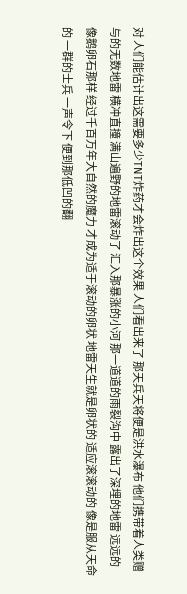对 人们能估计出这需要多少TNT炸药才会炸出这个效果 人们看出来了 那天兵天将便是洪水瀑布 他们携带着人类赠与的无数地雷 横冲直撞 满山遍野的地雷滚动了 汇入那暴涨的小河 那一道道的雨裂沟中 露出了深埋的地雷 远远的 像鹅卵石那样 经过千百万年大自然的魔力 才成为适于滚动的卵状 地雷天生就是卵状的 适应滚滚动的 像是服从天命的 一群的士兵 一声令下 便到那低凹的翻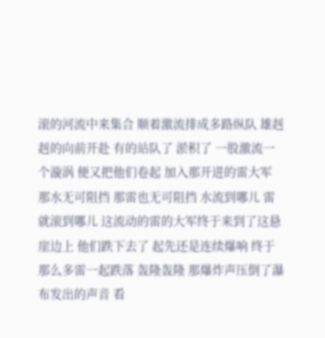滚的河流中来集合 顺着激流排成多路纵队 雄赳赳的向前开赴 有的站队了 淤积了 一股激流一个漩涡 便又把他们卷起 加入那开进的雷大军 那水无可阻挡 那雷也无可阻挡 水流到哪儿 雷就滚到哪儿 这流动的雷的大军终于来到了这悬崖边上 他们跌下去了 起先还是连续爆响 终于 那么多雷一起跌落 轰隆轰隆 那爆炸声压倒了瀑布发出的声音 看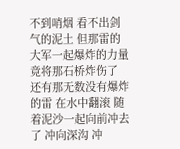不到哨烟 看不出剑气的泥土 但那雷的大军一起爆炸的力量 竟将那石桥炸伤了 还有那无数没有爆炸的雷 在水中翻滚 随着泥沙一起向前冲去了 冲向深沟 冲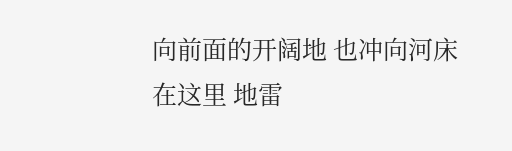向前面的开阔地 也冲向河床 在这里 地雷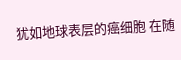犹如地球表层的癌细胞 在随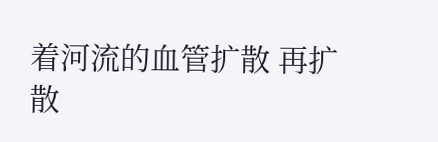着河流的血管扩散 再扩散